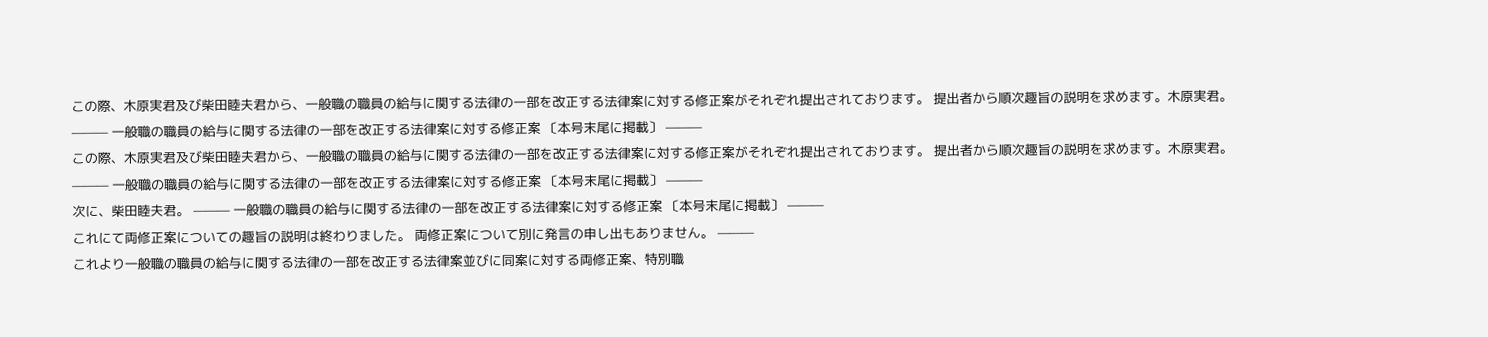この際、木原実君及び柴田睦夫君から、一般職の職員の給与に関する法律の一部を改正する法律案に対する修正案がそれぞれ提出されております。 提出者から順次趣旨の説明を求めます。木原実君。 ——— 一般職の職員の給与に関する法律の一部を改正する法律案に対する修正案 〔本号末尾に掲載〕 ———
この際、木原実君及び柴田睦夫君から、一般職の職員の給与に関する法律の一部を改正する法律案に対する修正案がそれぞれ提出されております。 提出者から順次趣旨の説明を求めます。木原実君。 ——— 一般職の職員の給与に関する法律の一部を改正する法律案に対する修正案 〔本号末尾に掲載〕 ———
次に、柴田睦夫君。 ——— 一般職の職員の給与に関する法律の一部を改正する法律案に対する修正案 〔本号末尾に掲載〕 ———
これにて両修正案についての趣旨の説明は終わりました。 両修正案について別に発言の申し出もありません。 ———
これより一般職の職員の給与に関する法律の一部を改正する法律案並びに同案に対する両修正案、特別職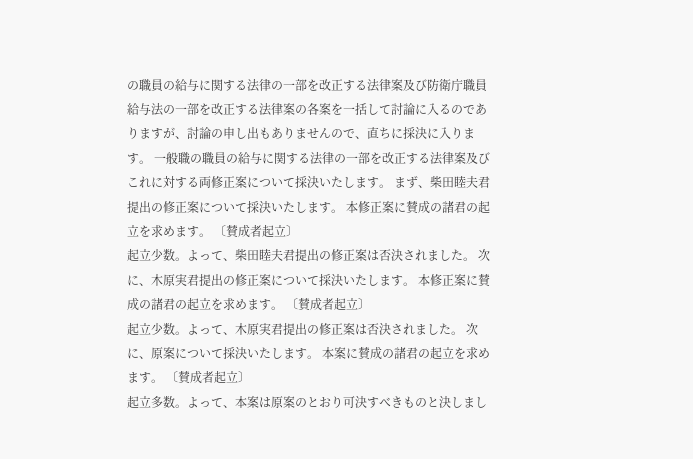の職員の給与に関する法律の一部を改正する法律案及び防衛庁職員給与法の一部を改正する法律案の各案を一括して討論に入るのでありますが、討論の申し出もありませんので、直ちに採決に入ります。 一般職の職員の給与に関する法律の一部を改正する法律案及びこれに対する両修正案について採決いたします。 まず、柴田睦夫君提出の修正案について採決いたします。 本修正案に賛成の諸君の起立を求めます。 〔賛成者起立〕
起立少数。よって、柴田睦夫君提出の修正案は否決されました。 次に、木原実君提出の修正案について採決いたします。 本修正案に賛成の諸君の起立を求めます。 〔賛成者起立〕
起立少数。よって、木原実君提出の修正案は否決されました。 次に、原案について採決いたします。 本案に賛成の諸君の起立を求めます。 〔賛成者起立〕
起立多数。よって、本案は原案のとおり可決すべきものと決しまし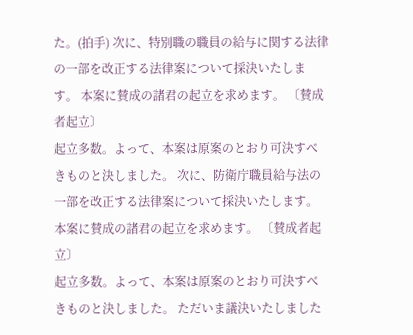た。(拍手) 次に、特別職の職員の給与に関する法律の一部を改正する法律案について採決いたします。 本案に賛成の諸君の起立を求めます。 〔賛成者起立〕
起立多数。よって、本案は原案のとおり可決すべきものと決しました。 次に、防衛庁職員給与法の一部を改正する法律案について採決いたします。 本案に賛成の諸君の起立を求めます。 〔賛成者起立〕
起立多数。よって、本案は原案のとおり可決すべきものと決しました。 ただいま議決いたしました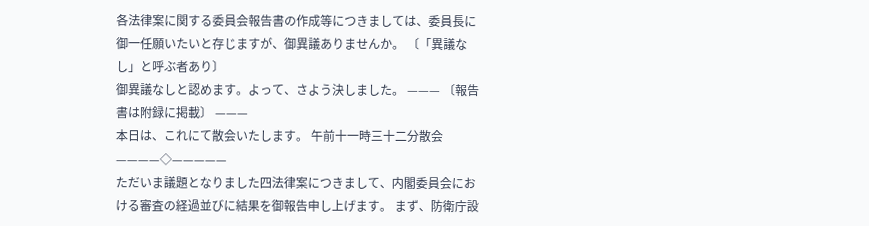各法律案に関する委員会報告書の作成等につきましては、委員長に御一任願いたいと存じますが、御異議ありませんか。 〔「異議なし」と呼ぶ者あり〕
御異議なしと認めます。よって、さよう決しました。 ——— 〔報告書は附録に掲載〕 ———
本日は、これにて散会いたします。 午前十一時三十二分散会 ————◇—————
ただいま議題となりました四法律案につきまして、内閣委員会における審査の経過並びに結果を御報告申し上げます。 まず、防衛庁設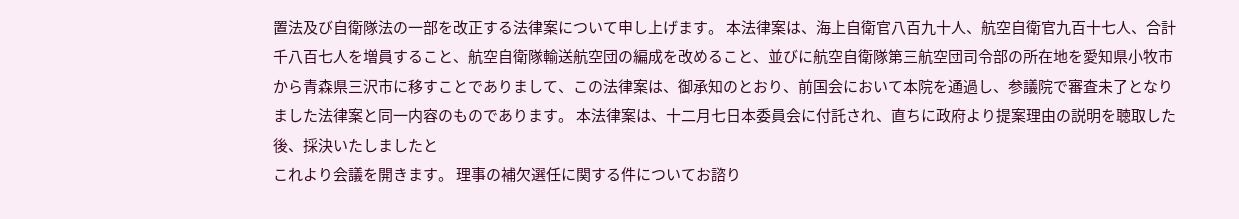置法及び自衛隊法の一部を改正する法律案について申し上げます。 本法律案は、海上自衛官八百九十人、航空自衛官九百十七人、合計千八百七人を増員すること、航空自衛隊輸送航空団の編成を改めること、並びに航空自衛隊第三航空団司令部の所在地を愛知県小牧市から青森県三沢市に移すことでありまして、この法律案は、御承知のとおり、前国会において本院を通過し、参議院で審査未了となりました法律案と同一内容のものであります。 本法律案は、十二月七日本委員会に付託され、直ちに政府より提案理由の説明を聴取した後、採決いたしましたと
これより会議を開きます。 理事の補欠選任に関する件についてお諮り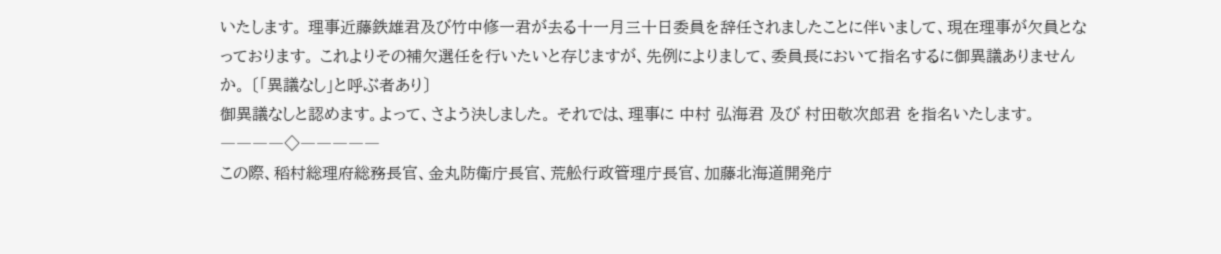いたします。 理事近藤鉄雄君及び竹中修一君が去る十一月三十日委員を辞任されましたことに伴いまして、現在理事が欠員となっております。 これよりその補欠選任を行いたいと存じますが、先例によりまして、委員長において指名するに御異議ありませんか。 〔「異議なし」と呼ぶ者あり〕
御異議なしと認めます。よって、さよう決しました。 それでは、理事に 中村 弘海君 及び 村田敬次郎君 を指名いたします。 ――――◇―――――
この際、稻村総理府総務長官、金丸防衛庁長官、荒舩行政管理庁長官、加藤北海道開発庁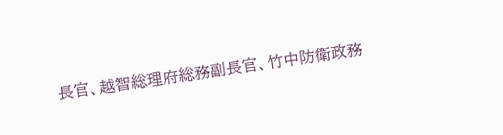長官、越智総理府総務副長官、竹中防衛政務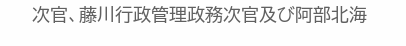次官、藤川行政管理政務次官及び阿部北海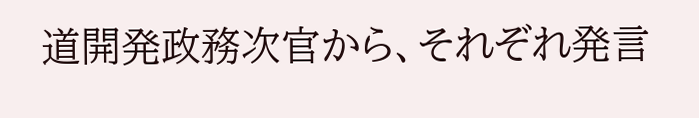道開発政務次官から、それぞれ発言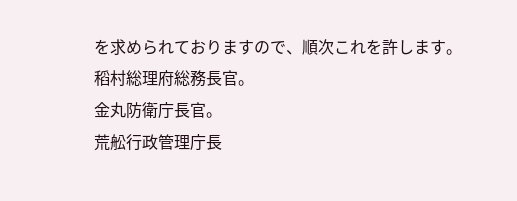を求められておりますので、順次これを許します。稻村総理府総務長官。
金丸防衛庁長官。
荒舩行政管理庁長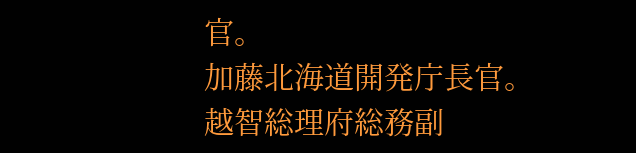官。
加藤北海道開発庁長官。
越智総理府総務副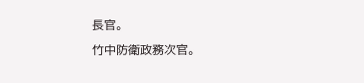長官。
竹中防衛政務次官。